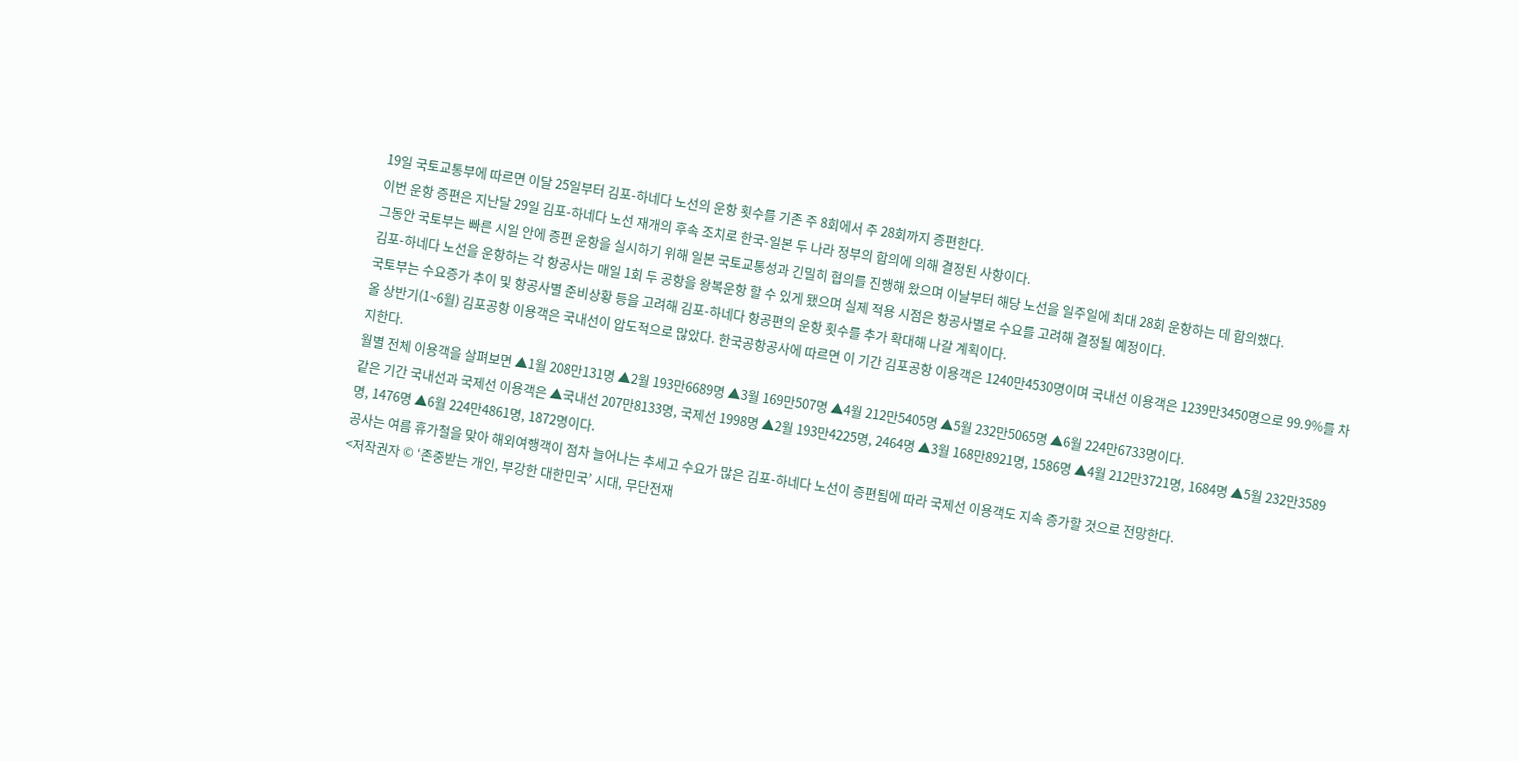19일 국토교통부에 따르면 이달 25일부터 김포-하네다 노선의 운항 횟수를 기존 주 8회에서 주 28회까지 증편한다.
이번 운항 증편은 지난달 29일 김포-하네다 노선 재개의 후속 조치로 한국-일본 두 나라 정부의 합의에 의해 결정된 사항이다.
그동안 국토부는 빠른 시일 안에 증편 운항을 실시하기 위해 일본 국토교통성과 긴밀히 협의를 진행해 왔으며 이날부터 해당 노선을 일주일에 최대 28회 운항하는 데 합의했다.
김포-하네다 노선을 운항하는 각 항공사는 매일 1회 두 공항을 왕복운항 할 수 있게 됐으며 실제 적용 시점은 항공사별로 수요를 고려해 결정될 예정이다.
국토부는 수요증가 추이 및 항공사별 준비상황 등을 고려해 김포-하네다 항공편의 운항 횟수를 추가 확대해 나갈 계획이다.
올 상반기(1~6월) 김포공항 이용객은 국내선이 압도적으로 많았다. 한국공항공사에 따르면 이 기간 김포공항 이용객은 1240만4530명이며 국내선 이용객은 1239만3450명으로 99.9%를 차지한다.
월별 전체 이용객을 살펴보면 ▲1월 208만131명 ▲2월 193만6689명 ▲3월 169만507명 ▲4월 212만5405명 ▲5월 232만5065명 ▲6월 224만6733명이다.
같은 기간 국내선과 국제선 이용객은 ▲국내선 207만8133명, 국제선 1998명 ▲2월 193만4225명, 2464명 ▲3월 168만8921명, 1586명 ▲4월 212만3721명, 1684명 ▲5월 232만3589명, 1476명 ▲6월 224만4861명, 1872명이다.
공사는 여름 휴가철을 맞아 해외여행객이 점차 늘어나는 추세고 수요가 많은 김포-하네다 노선이 증편됨에 따라 국제선 이용객도 지속 증가할 것으로 전망한다.
<저작권자 © ‘존중받는 개인, 부강한 대한민국’ 시대, 무단전재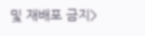및 재배포 금지>